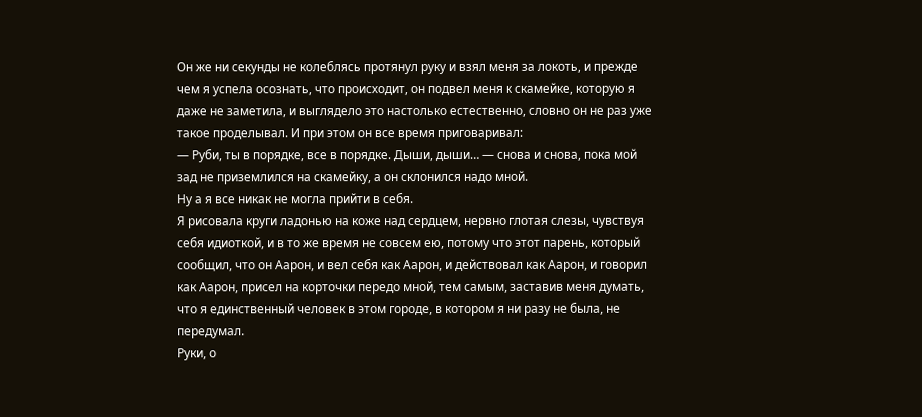Он же ни секунды не колеблясь протянул руку и взял меня за локоть, и прежде чем я успела осознать, что происходит, он подвел меня к скамейке, которую я даже не заметила, и выглядело это настолько естественно, словно он не раз уже такое проделывал. И при этом он все время приговаривал:
— Руби, ты в порядке, все в порядке. Дыши, дыши… — снова и снова, пока мой зад не приземлился на скамейку, а он склонился надо мной.
Ну а я все никак не могла прийти в себя.
Я рисовала круги ладонью на коже над сердцем, нервно глотая слезы, чувствуя себя идиоткой, и в то же время не совсем ею, потому что этот парень, который сообщил, что он Аарон, и вел себя как Аарон, и действовал как Аарон, и говорил как Аарон, присел на корточки передо мной, тем самым, заставив меня думать, что я единственный человек в этом городе, в котором я ни разу не была, не передумал.
Руки, о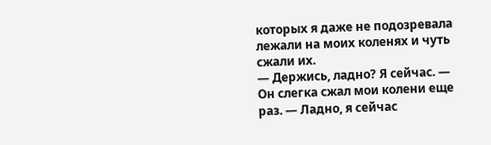которых я даже не подозревала лежали на моих коленях и чуть сжали их.
— Держись, ладно? Я сейчас. — Он слегка сжал мои колени еще раз. — Ладно, я сейчас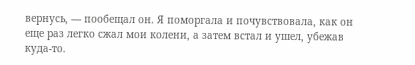вернусь, — пообещал он. Я поморгала и почувствовала, как он еще раз легко сжал мои колени, а затем встал и ушел, убежав куда-то.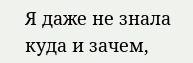Я даже не знала куда и зачем,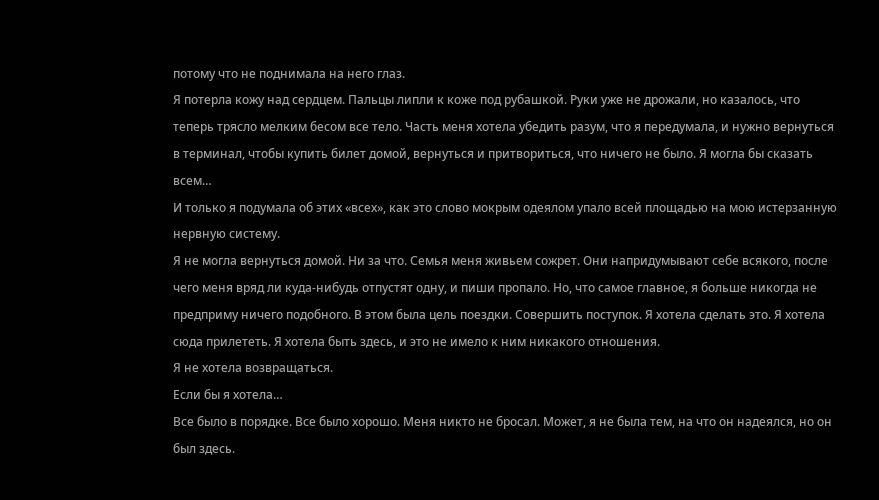потому что не поднимала на него глаз.
Я потерла кожу над сердцем. Пальцы липли к коже под рубашкой. Руки уже не дрожали, но казалось, что теперь трясло мелким бесом все тело. Часть меня хотела убедить разум, что я передумала, и нужно вернуться в терминал, чтобы купить билет домой, вернуться и притвориться, что ничего не было. Я могла бы сказать всем…
И только я подумала об этих «всех», как это слово мокрым одеялом упало всей площадью на мою истерзанную нервную систему.
Я не могла вернуться домой. Ни за что. Семья меня живьем сожрет. Они напридумывают себе всякого, после чего меня вряд ли куда-нибудь отпустят одну, и пиши пропало. Но, что самое главное, я больше никогда не предприму ничего подобного. В этом была цель поездки. Совершить поступок. Я хотела сделать это. Я хотела сюда прилететь. Я хотела быть здесь, и это не имело к ним никакого отношения.
Я не хотела возвращаться.
Если бы я хотела…
Все было в порядке. Все было хорошо. Меня никто не бросал. Может, я не была тем, на что он надеялся, но он был здесь.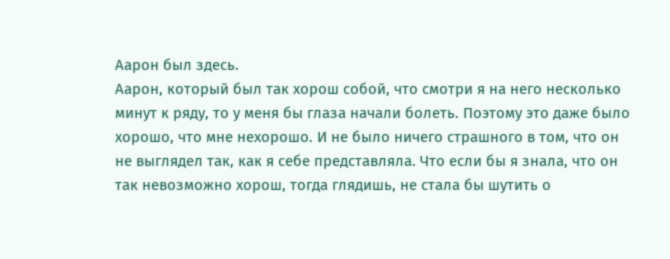Аарон был здесь.
Аарон, который был так хорош собой, что смотри я на него несколько минут к ряду, то у меня бы глаза начали болеть. Поэтому это даже было хорошо, что мне нехорошо. И не было ничего страшного в том, что он не выглядел так, как я себе представляла. Что если бы я знала, что он так невозможно хорош, тогда глядишь, не стала бы шутить о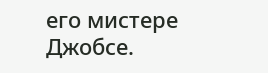его мистере Джобсе.